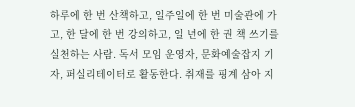하루에 한 번 산책하고, 일주일에 한 번 미술관에 가고, 한 달에 한 번 강의하고, 일 년에 한 권 책 쓰기를 실천하는 사람. 독서 모임 운영자, 문화예술잡지 기자, 퍼실리테이터로 활동한다. 취재를 핑계 삼아 지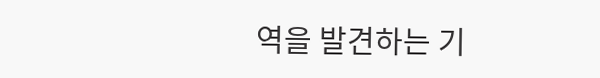역을 발견하는 기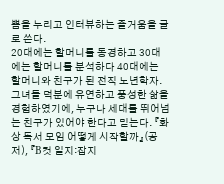쁨을 누리고 인터뷰하는 즐거움을 글로 쓴다.
20대에는 할머니를 동경하고 30대에는 할머니를 분석하다 40대에는 할머니와 친구가 된 전직 노년학자. 그녀들 덕분에 유연하고 풍성한 삶을 경험하였기에, 누구나 세대를 뛰어넘는 친구가 있어야 한다고 믿는다. 『화상 독서 모임 어떻게 시작할까』(공저), 『B컷 일지:잡지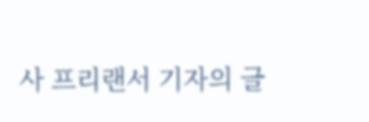사 프리랜서 기자의 글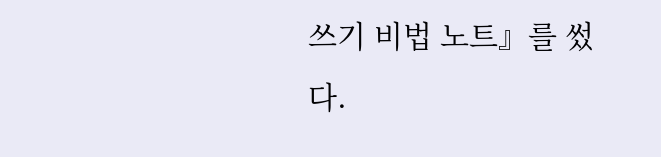쓰기 비법 노트』를 썼다.